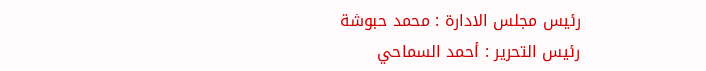رئيس مجلس الادارة : محمد حبوشة
رئيس التحرير : أحمد السماحي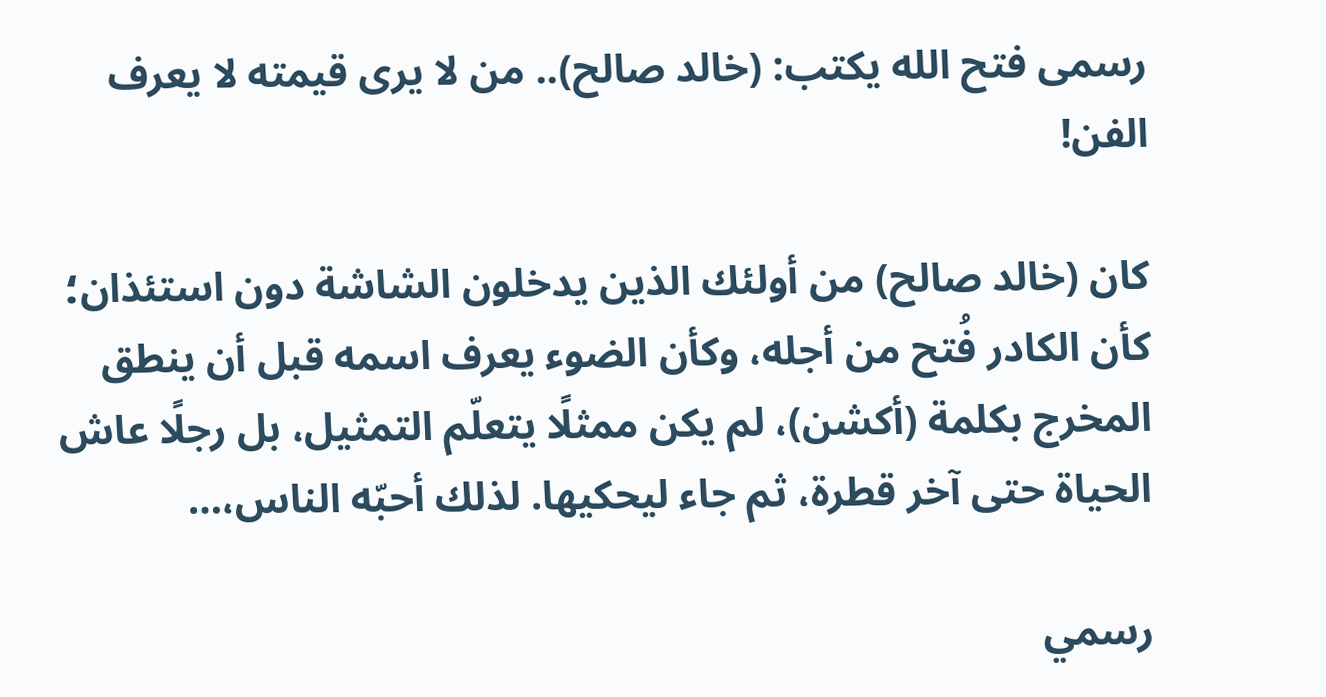رسمى فتح الله يكتب: (خالد صالح).. من لا يرى قيمته لا يعرف الفن!

كان (خالد صالح) من أولئك الذين يدخلون الشاشة دون استئذان؛ كأن الكادر فُتح من أجله، وكأن الضوء يعرف اسمه قبل أن ينطق المخرج بكلمة (أكشن)، لم يكن ممثلًا يتعلّم التمثيل، بل رجلًا عاش الحياة حتى آخر قطرة، ثم جاء ليحكيها. لذلك أحبّه الناس،…

رسمي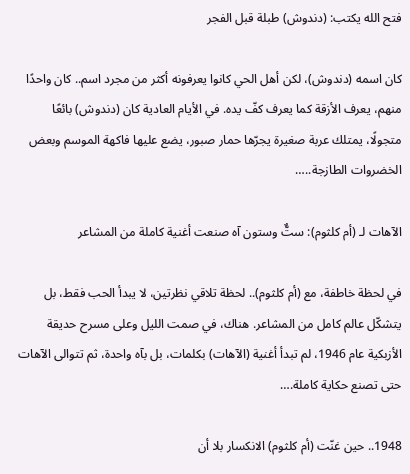فتح الله يكتب: (دندوش) طبلة قبل الفجر

كان اسمه (دندوش)، لكن أهل الحي كانوا يعرفونه أكثر من مجرد اسم.. كان واحدًا منهم، يعرف الأزقة كما يعرف كفّ يده. في الأيام العادية كان (دندوش) بائعًا متجولًا، يمتلك عربة صغيرة يجرّها حمار صبور، يضع عليها فاكهة الموسم وبعض الخضروات الطازجة..…

الآهات لـ (أم كلثوم): ستٌّ وستون آه صنعت أغنية كاملة من المشاعر

في لحظة خاطفة، مع (أم كلثوم).. لحظة تلاقي نظرتين، لا يبدأ الحب فقط، بل يتشكّل عالم كامل من المشاعر. هناك، في صمت الليل وعلى مسرح حديقة الأزبكية عام 1946، لم تبدأ أغنية (الآهات) بكلمات، بل بآه واحدة، ثم تتوالى الآهات حتى تصنع حكاية كاملة.…

1948.. حين غنّت (أم كلثوم) الانكسار بلا أن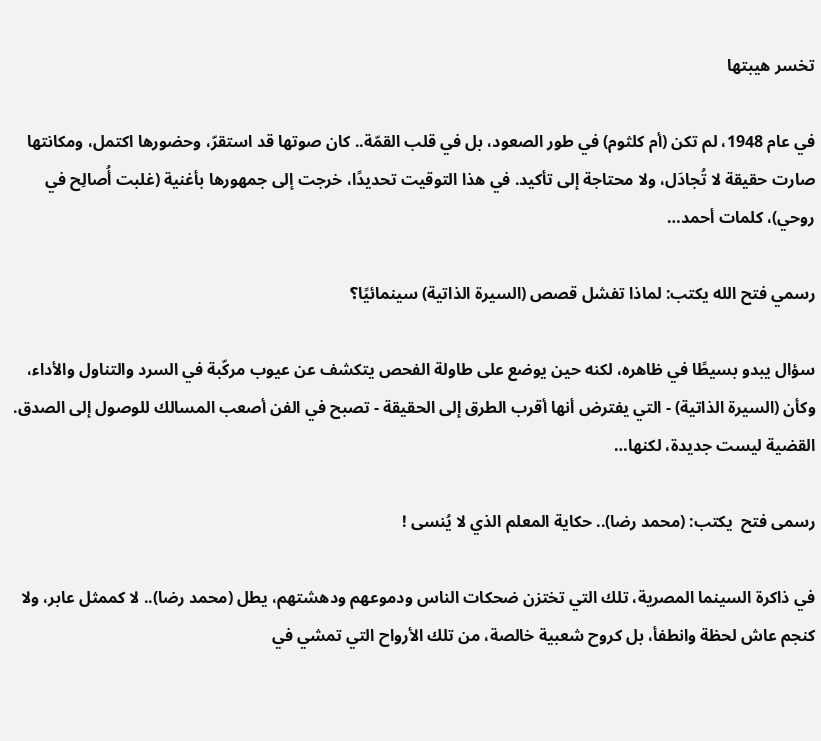تخسر هيبتها

في عام 1948، لم تكن (أم كلثوم) في طور الصعود، بل في قلب القمّة.. كان صوتها قد استقرّ، وحضورها اكتمل، ومكانتها صارت حقيقة لا تُجادَل، ولا محتاجة إلى تأكيد. في هذا التوقيت تحديدًا، خرجت إلى جمهورها بأغنية (غلبت أُصالِح في روحي)، كلمات أحمد…

رسمي فتح الله يكتب: لماذا تفشل قصص (السيرة الذاتية) سينمائيًا؟

سؤال يبدو بسيطًا في ظاهره، لكنه حين يوضع على طاولة الفحص يتكشف عن عيوب مركّبة في السرد والتناول والأداء، وكأن (السيرة الذاتية) - التي يفترض أنها أقرب الطرق إلى الحقيقة - تصبح في الفن أصعب المسالك للوصول إلى الصدق. القضية ليست جديدة، لكنها…

رسمى فتح  يكتب: (محمد رضا).. حكاية المعلم الذي لا يُنسى !

في ذاكرة السينما المصرية، تلك التي تختزن ضحكات الناس ودموعهم ودهشتهم، يطل (محمد رضا).. لا كممثل عابر، ولا كنجم عاش لحظة وانطفأ، بل كروح شعبية خالصة، من تلك الأرواح التي تمشي في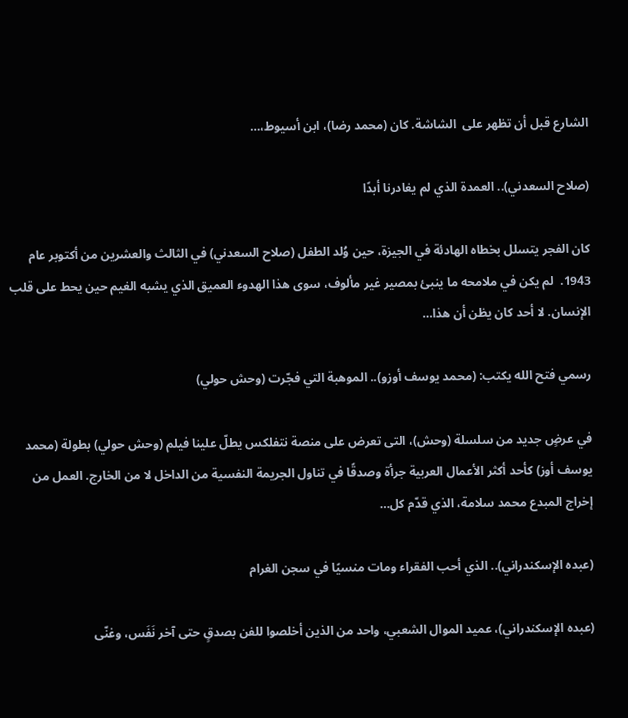الشارع قبل أن تظهر على  الشاشة. كان (محمد رضا)، ابن أسيوط،…

(صلاح السعدني).. العمدة الذي لم يغادرنا أبدًا

كان الفجر يتسلل بخطاه الهادئة في الجيزة، حين وُلد الطفل (صلاح السعدني) في الثالث والعشرين من أكتوبر عام 1943.  لم يكن في ملامحه ما ينبئ بمصير غير مألوف، سوى هذا الهدوء العميق الذي يشبه الغيم حين يحط على قلب الإنسان. لا أحد كان يظن أن هذا…

رسمي فتح الله يكتب: (محمد يوسف أوزو).. الموهبة التي فجّرت (وحش حولي)

في عرضٍ جديد من سلسلة (وحش)، التى تعرض على منصة نتفلكس يطلّ علينا فيلم (وحش حولي) بطولة (محمد يوسف أوز) كأحد أكثر الأعمال العربية جرأة وصدقًا في تناول الجريمة النفسية من الداخل لا من الخارج. العمل من إخراج المبدع محمد سلامة، الذي قدّم كل…

(عبده الإسكندراني).. الذي أحب الفقراء ومات منسيًا في سجن الغرام

(عبده الإسكندراني)، عميد الموال الشعبي، واحد من الذين أخلصوا للفن بصدقٍ حتى آخر نَفَس، وغنّى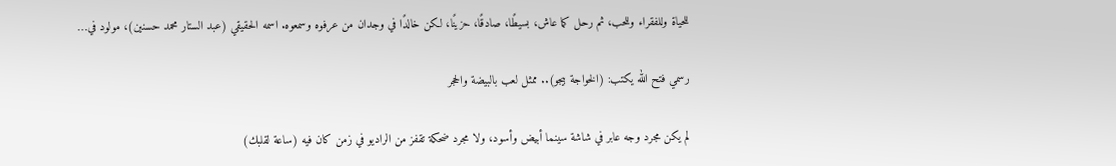للحياة وللفقراء وللحب، ثم رحل كما عاش، بسيطًا، صادقًا، حزينًا، لكن خالدًا في وجدان من عرفوه وسمعوه. اسمه الحقيقي (عبد الستار محمد حسنين)، مولود في…

رسمي فتح الله يكتب: (الخواجة بيجو).. ممثل لعب بالبيضة والحجر

لم يكن مجرد وجه عابر في شاشة سينما أبيض وأسود، ولا مجرد ضحكة تقفز من الراديو في زمن كان فيه (ساعة لقلبك)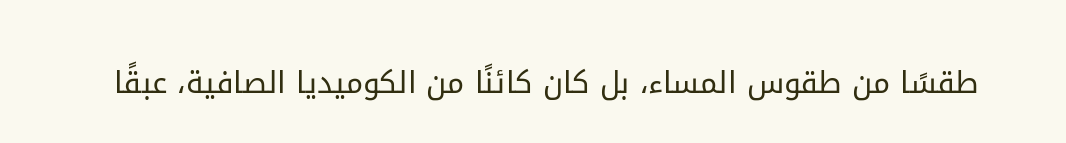طقسًا من طقوس المساء، بل كان كائنًا من الكوميديا الصافية، عبقًا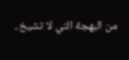من البهجة التي لا تشيخ..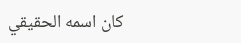كان اسمه الحقيقي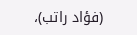(فؤاد راتب)،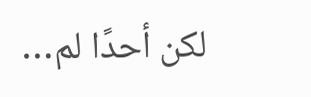لكن أحدًا لم…